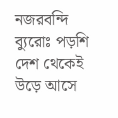নজরবন্দি ব্যুরোঃ পড়শি দেশ থেকেই উড়ে আসে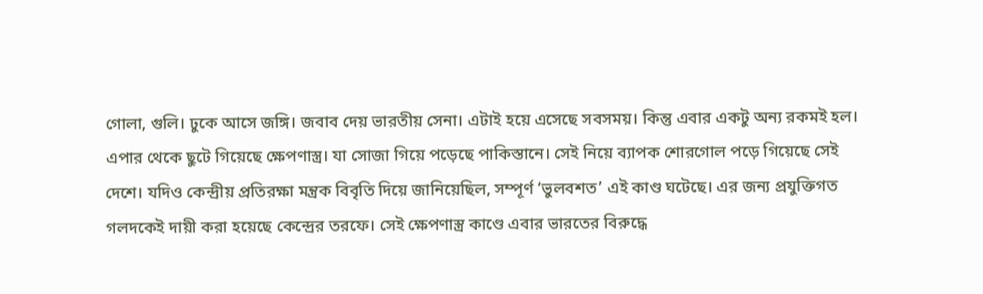গোলা, গুলি। ঢুকে আসে জঙ্গি। জবাব দেয় ভারতীয় সেনা। এটাই হয়ে এসেছে সবসময়। কিন্তু এবার একটু অন্য রকমই হল। এপার থেকে ছুটে গিয়েছে ক্ষেপণাস্ত্র। যা সোজা গিয়ে পড়েছে পাকিস্তানে। সেই নিয়ে ব্যাপক শোরগোল পড়ে গিয়েছে সেই দেশে। যদিও কেন্দ্রীয় প্রতিরক্ষা মন্ত্রক বিবৃতি দিয়ে জানিয়েছিল, সম্পূর্ণ ‘ভুলবশত’ এই কাণ্ড ঘটেছে। এর জন্য প্রযুক্তিগত গলদকেই দায়ী করা হয়েছে কেন্দ্রের তরফে। সেই ক্ষেপণাস্ত্র কাণ্ডে এবার ভারতের বিরুদ্ধে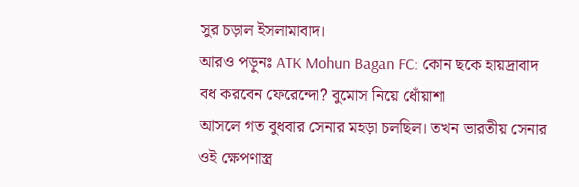সুর চড়াল ইসলামাবাদ।
আরও পড়ুনঃ ATK Mohun Bagan FC: কোন ছকে হায়দ্রাবাদ বধ করবেন ফেরেন্দো? বুমোস নিয়ে ধোঁয়াশা
আসলে গত বুধবার সেনার মহড়া চলছিল। তখন ভারতীয় সেনার ওই ক্ষেপণাস্ত্র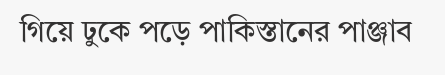গিয়ে ঢুকে পড়ে পাকিস্তানের পাঞ্জাব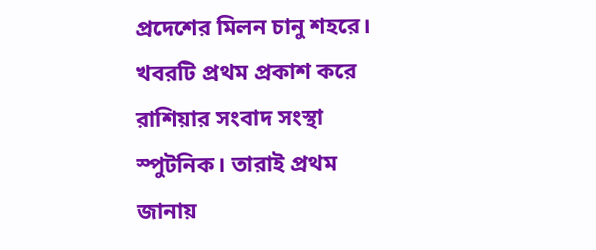প্রদেশের মিলন চানু শহরে। খবরটি প্রথম প্রকাশ করে রাশিয়ার সংবাদ সংস্থা স্পুটনিক। তারাই প্রথম জানায়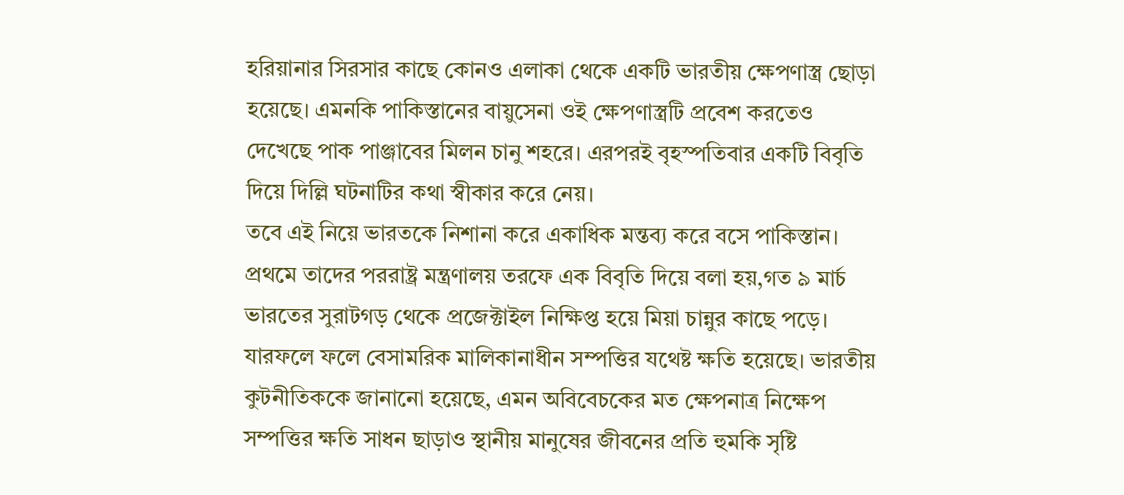হরিয়ানার সিরসার কাছে কোনও এলাকা থেকে একটি ভারতীয় ক্ষেপণাস্ত্র ছোড়া হয়েছে। এমনকি পাকিস্তানের বায়ুসেনা ওই ক্ষেপণাস্ত্রটি প্রবেশ করতেও দেখেছে পাক পাঞ্জাবের মিলন চানু শহরে। এরপরই বৃহস্পতিবার একটি বিবৃতি দিয়ে দিল্লি ঘটনাটির কথা স্বীকার করে নেয়।
তবে এই নিয়ে ভারতকে নিশানা করে একাধিক মন্তব্য করে বসে পাকিস্তান। প্রথমে তাদের পররাষ্ট্র মন্ত্রণালয় তরফে এক বিবৃতি দিয়ে বলা হয়,গত ৯ মার্চ ভারতের সুরাটগড় থেকে প্রজেক্টাইল নিক্ষিপ্ত হয়ে মিয়া চান্নুর কাছে পড়ে। যারফলে ফলে বেসামরিক মালিকানাধীন সম্পত্তির যথেষ্ট ক্ষতি হয়েছে। ভারতীয় কুটনীতিককে জানানো হয়েছে, এমন অবিবেচকের মত ক্ষেপনাত্র নিক্ষেপ সম্পত্তির ক্ষতি সাধন ছাড়াও স্থানীয় মানুষের জীবনের প্রতি হুমকি সৃষ্টি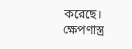করেছে।
ক্ষেপণাস্ত্র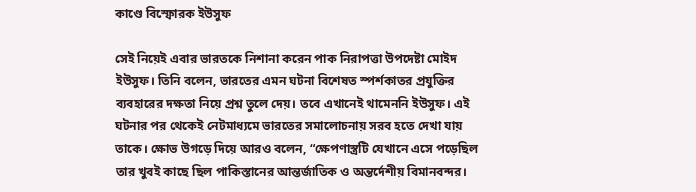কাণ্ডে বিস্ফোরক ইউসুফ

সেই নিয়েই এবার ভারতকে নিশানা করেন পাক নিরাপত্তা উপদেষ্টা মোইদ ইউসুফ। তিনি বলেন, ভারতের এমন ঘটনা বিশেষত স্পর্শকাতর প্রযুক্তির ব্যবহারের দক্ষতা নিয়ে প্রশ্ন তুলে দেয়। তবে এখানেই থামেননি ইউসুফ। এই ঘটনার পর থেকেই নেটমাধ্যমে ভারতের সমালোচনায় সরব হতে দেখা যায় তাকে। ক্ষোভ উগড়ে দিয়ে আরও বলেন, “ক্ষেপণাস্ত্রটি যেখানে এসে পড়েছিল তার খুবই কাছে ছিল পাকিস্তানের আন্তর্জাতিক ও অন্তর্দেশীয় বিমানবন্দর।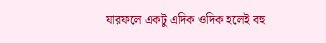যারফলে একটু এদিক ওদিক হলেই বহু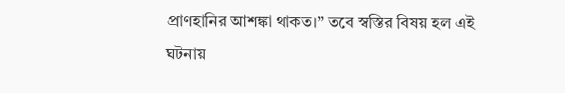প্রাণহানির আশঙ্কা থাকত।” তবে স্বস্তির বিষয় হল এই ঘটনায়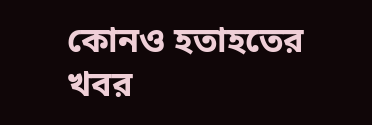কোনও হতাহতের খবর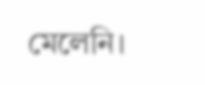মেলেনি।